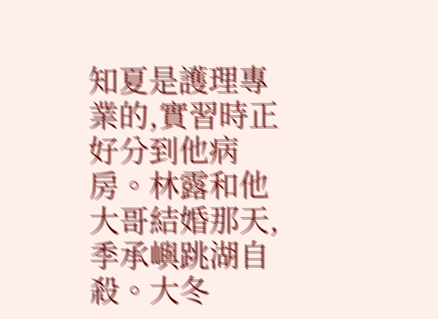知夏是護理專業的,實習時正好分到他病房。林露和他大哥結婚那天,季承嶼跳湖自殺。大冬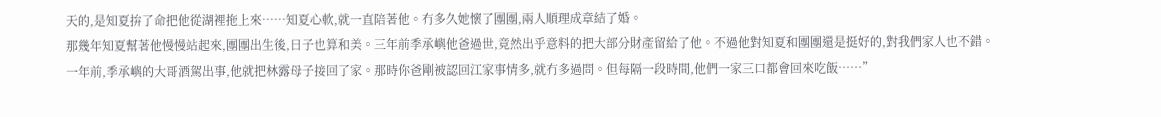天的,是知夏拚了命把他從湖裡拖上來……知夏心軟,就一直陪著他。冇多久她懷了團團,兩人順理成章結了婚。
那幾年知夏幫著他慢慢站起來,團團出生後,日子也算和美。三年前季承嶼他爸過世,竟然出乎意料的把大部分財產留給了他。不過他對知夏和團團還是挺好的,對我們家人也不錯。
一年前,季承嶼的大哥酒駕出事,他就把林露母子接回了家。那時你爸剛被認回江家事情多,就冇多過問。但每隔一段時間,他們一家三口都會回來吃飯……”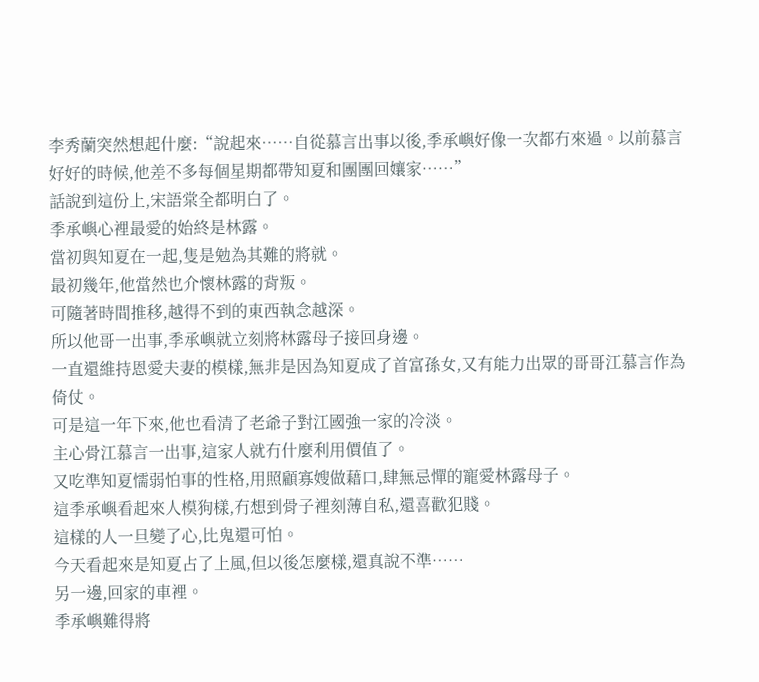李秀蘭突然想起什麼:“說起來……自從慕言出事以後,季承嶼好像一次都冇來過。以前慕言好好的時候,他差不多每個星期都帶知夏和團團回孃家……”
話說到這份上,宋語棠全都明白了。
季承嶼心裡最愛的始終是林露。
當初與知夏在一起,隻是勉為其難的將就。
最初幾年,他當然也介懷林露的背叛。
可隨著時間推移,越得不到的東西執念越深。
所以他哥一出事,季承嶼就立刻將林露母子接回身邊。
一直還維持恩愛夫妻的模樣,無非是因為知夏成了首富孫女,又有能力出眾的哥哥江慕言作為倚仗。
可是這一年下來,他也看清了老爺子對江國強一家的冷淡。
主心骨江慕言一出事,這家人就冇什麼利用價值了。
又吃準知夏懦弱怕事的性格,用照顧寡嫂做藉口,肆無忌憚的寵愛林露母子。
這季承嶼看起來人模狗樣,冇想到骨子裡刻薄自私,還喜歡犯賤。
這樣的人一旦變了心,比鬼還可怕。
今天看起來是知夏占了上風,但以後怎麼樣,還真說不準……
另一邊,回家的車裡。
季承嶼難得將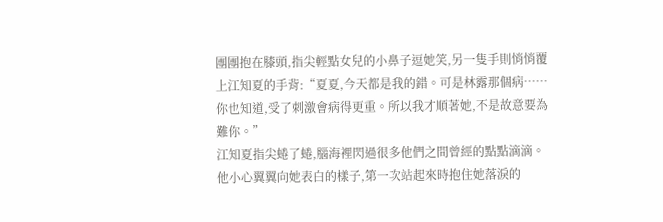團團抱在膝頭,指尖輕點女兒的小鼻子逗她笑,另一隻手則悄悄覆上江知夏的手背:“夏夏,今天都是我的錯。可是林露那個病……你也知道,受了刺激會病得更重。所以我才順著她,不是故意要為難你。”
江知夏指尖蜷了蜷,腦海裡閃過很多他們之間曾經的點點滴滴。
他小心翼翼向她表白的樣子,第一次站起來時抱住她落淚的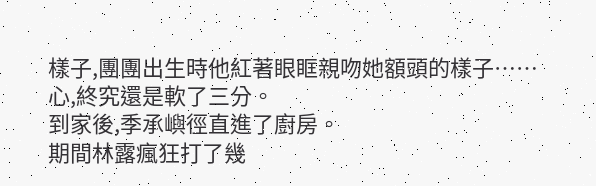樣子,團團出生時他紅著眼眶親吻她額頭的樣子……
心,終究還是軟了三分。
到家後,季承嶼徑直進了廚房。
期間林露瘋狂打了幾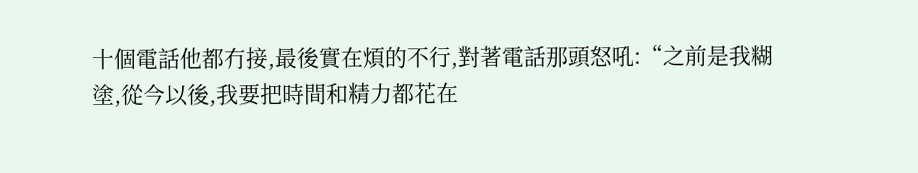十個電話他都冇接,最後實在煩的不行,對著電話那頭怒吼:“之前是我糊塗,從今以後,我要把時間和精力都花在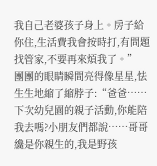我自己老婆孩子身上。房子給你住,生活費我會按時打,有問題找管家,不要再來煩我了。”
團團的眼睛瞬間亮得像星星,怯生生地縮了縮脖子:“爸爸……下次幼兒園的親子活動,你能陪我去嗎?小朋友們都說……哥哥纔是你親生的,我是野孩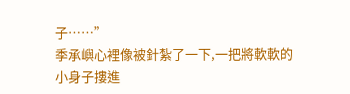子……”
季承嶼心裡像被針紮了一下,一把將軟軟的小身子摟進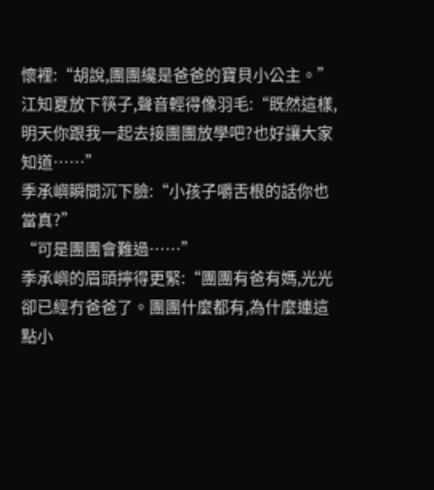懷裡:“胡說,團團纔是爸爸的寶貝小公主。”
江知夏放下筷子,聲音輕得像羽毛:“既然這樣,明天你跟我一起去接團團放學吧?也好讓大家知道……”
季承嶼瞬間沉下臉:“小孩子嚼舌根的話你也當真?”
“可是團團會難過……”
季承嶼的眉頭擰得更緊:“團團有爸有媽,光光卻已經冇爸爸了。團團什麼都有,為什麼連這點小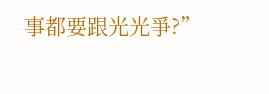事都要跟光光爭?”